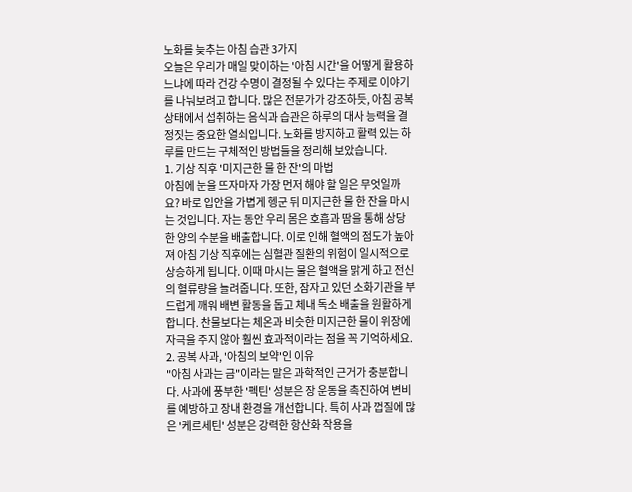노화를 늦추는 아침 습관 3가지
오늘은 우리가 매일 맞이하는 '아침 시간'을 어떻게 활용하느냐에 따라 건강 수명이 결정될 수 있다는 주제로 이야기를 나눠보려고 합니다. 많은 전문가가 강조하듯, 아침 공복 상태에서 섭취하는 음식과 습관은 하루의 대사 능력을 결정짓는 중요한 열쇠입니다. 노화를 방지하고 활력 있는 하루를 만드는 구체적인 방법들을 정리해 보았습니다.
1. 기상 직후 '미지근한 물 한 잔'의 마법
아침에 눈을 뜨자마자 가장 먼저 해야 할 일은 무엇일까요? 바로 입안을 가볍게 헹군 뒤 미지근한 물 한 잔을 마시는 것입니다. 자는 동안 우리 몸은 호흡과 땀을 통해 상당한 양의 수분을 배출합니다. 이로 인해 혈액의 점도가 높아져 아침 기상 직후에는 심혈관 질환의 위험이 일시적으로 상승하게 됩니다. 이때 마시는 물은 혈액을 맑게 하고 전신의 혈류량을 늘려줍니다. 또한, 잠자고 있던 소화기관을 부드럽게 깨워 배변 활동을 돕고 체내 독소 배출을 원활하게 합니다. 찬물보다는 체온과 비슷한 미지근한 물이 위장에 자극을 주지 않아 훨씬 효과적이라는 점을 꼭 기억하세요.
2. 공복 사과, '아침의 보약'인 이유
"아침 사과는 금"이라는 말은 과학적인 근거가 충분합니다. 사과에 풍부한 '펙틴' 성분은 장 운동을 촉진하여 변비를 예방하고 장내 환경을 개선합니다. 특히 사과 껍질에 많은 '케르세틴' 성분은 강력한 항산화 작용을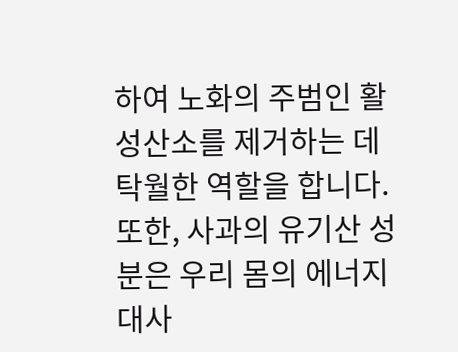하여 노화의 주범인 활성산소를 제거하는 데 탁월한 역할을 합니다. 또한, 사과의 유기산 성분은 우리 몸의 에너지 대사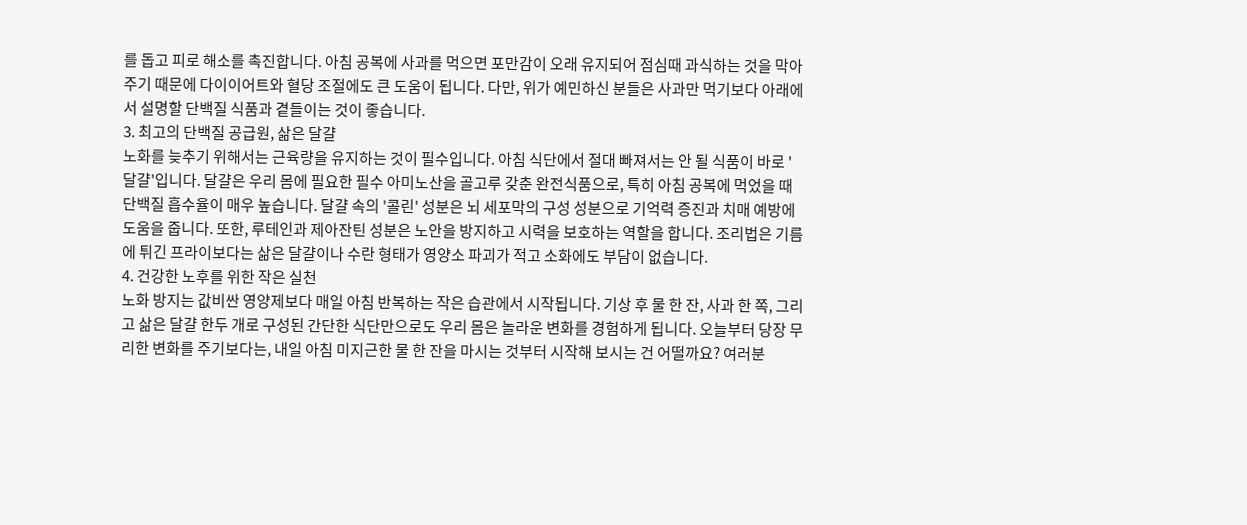를 돕고 피로 해소를 촉진합니다. 아침 공복에 사과를 먹으면 포만감이 오래 유지되어 점심때 과식하는 것을 막아주기 때문에 다이이어트와 혈당 조절에도 큰 도움이 됩니다. 다만, 위가 예민하신 분들은 사과만 먹기보다 아래에서 설명할 단백질 식품과 곁들이는 것이 좋습니다.
3. 최고의 단백질 공급원, 삶은 달걀
노화를 늦추기 위해서는 근육량을 유지하는 것이 필수입니다. 아침 식단에서 절대 빠져서는 안 될 식품이 바로 '달걀'입니다. 달걀은 우리 몸에 필요한 필수 아미노산을 골고루 갖춘 완전식품으로, 특히 아침 공복에 먹었을 때 단백질 흡수율이 매우 높습니다. 달걀 속의 '콜린' 성분은 뇌 세포막의 구성 성분으로 기억력 증진과 치매 예방에 도움을 줍니다. 또한, 루테인과 제아잔틴 성분은 노안을 방지하고 시력을 보호하는 역할을 합니다. 조리법은 기름에 튀긴 프라이보다는 삶은 달걀이나 수란 형태가 영양소 파괴가 적고 소화에도 부담이 없습니다.
4. 건강한 노후를 위한 작은 실천
노화 방지는 값비싼 영양제보다 매일 아침 반복하는 작은 습관에서 시작됩니다. 기상 후 물 한 잔, 사과 한 쪽, 그리고 삶은 달걀 한두 개로 구성된 간단한 식단만으로도 우리 몸은 놀라운 변화를 경험하게 됩니다. 오늘부터 당장 무리한 변화를 주기보다는, 내일 아침 미지근한 물 한 잔을 마시는 것부터 시작해 보시는 건 어떨까요? 여러분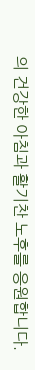의 건강한 아침과 활기찬 노후를 응원합니다.